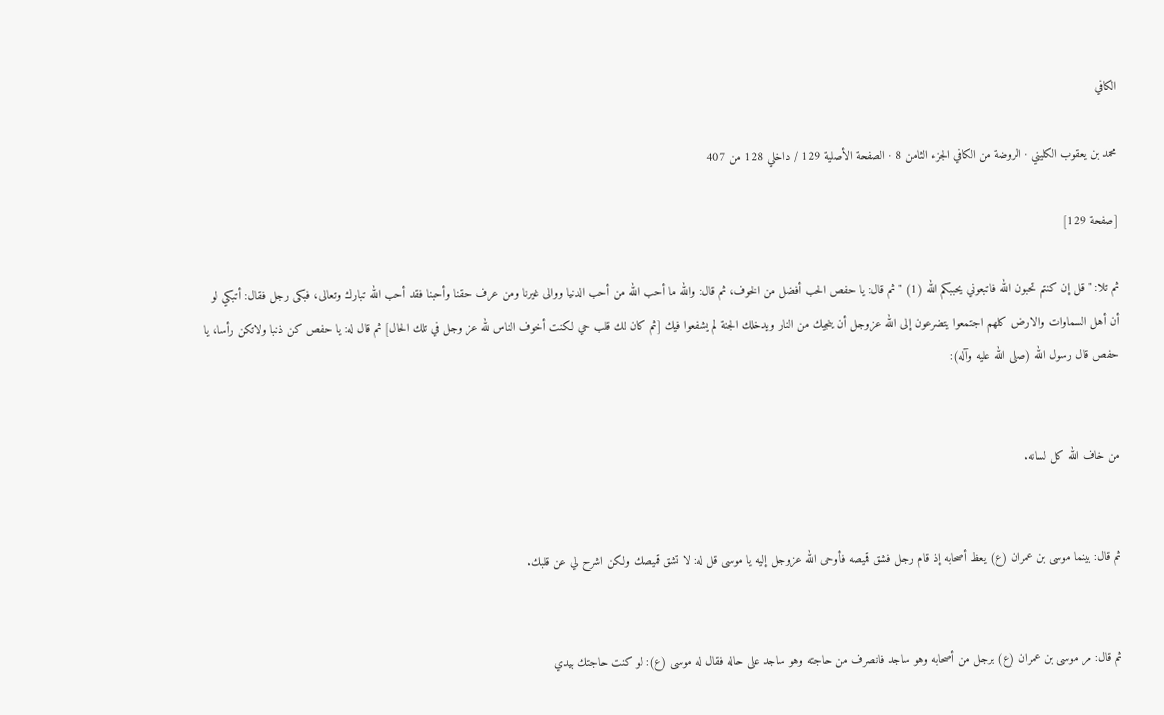الكافي

محمد بن يعقوب الكليني · الروضة من الكافي الجزء الثامن 8 · الصفحة الأصلية 129 / داخلي 128 من 407

[صفحة 129]

ثم تلا: " قل إن كنتم تحبون الله فاتبعوني يحببكم الله (1) " ثم قال: يا حفص الحب أفضل من الخوف، ثم قال: والله ما أحب الله من أحب الدنيا ووالى غيرنا ومن عرف حقنا وأحبنا فقد أحب الله تبارك وتعالى، فبكى رجل فقال: أتبكي لو أن أهل السماوات والارض كلهم اجتمعوا يتضرعون إلى الله عزوجل أن ينجيك من النار ويدخلك الجنة لم يشفعوا فيك [ثم كان لك قلب حي لكنت أخوف الناس لله عز وجل في تلك الحال] ثم قال له: يا حفص كن ذنبا ولاتكن رأسا، يا حفص قال رسول الله (صلى الله عليه وآله):


من خاف الله كل لسانه.


ثم قال: بينما موسى بن عمران (ع) يعظ أصحابه إذ قام رجل فشق قميصه فأوحى الله عزوجل إليه يا موسى قل له: لا تشق قميصك ولكن اشرح لي عن قلبك.


ثم قال: مر موسى بن عمران (ع) برجل من أصحابه وهو ساجد فانصرف من حاجته وهو ساجد على حاله فقال له موسى (ع): لو كنت حاجتك بيدي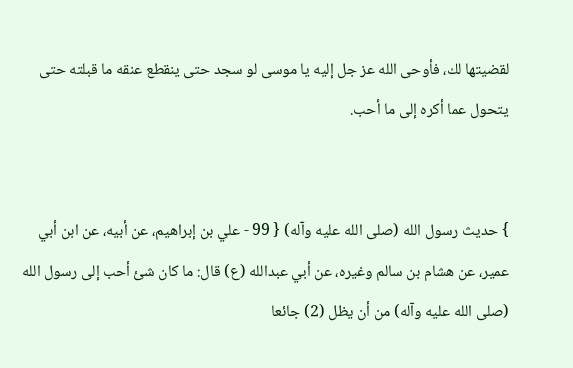لقضيتها لك، فأوحى الله عز جل إليه يا موسى لو سجد حتى ينقطع عنقه ما قبلته حتى يتحول عما أكره إلى ما أحب.


} حديث رسول الله (صلى الله عليه وآله) { 99 - علي بن إبراهيم، عن أبيه، عن ابن أبي عمير، عن هشام بن سالم وغيره، عن أبي عبدالله (ع) قال: ما كان شئ أحب إلى رسول الله (صلى الله عليه وآله) من أن يظل (2) جائعا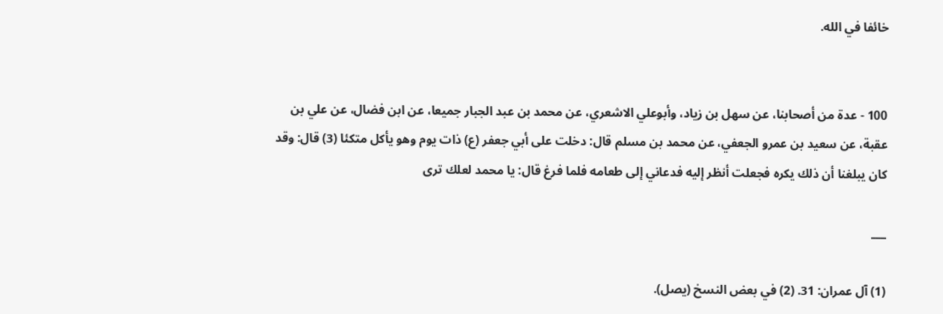خائفا في الله.


100 - عدة من أصحابنا، عن سهل بن زياد، وأبوعلي الاشعري، عن محمد بن عبد الجبار جميعا، عن ابن فضال، عن علي بن عقبة، عن سعيد بن عمرو الجعفي، عن محمد بن مسلم قال: دخلت على أبي جعفر (ع) ذات يوم وهو يأكل متكئا (3) قال: وقد كان يبلغنا أن ذلك يكره فجعلت أنظر إليه فدعاني إلى طعامه فلما فرغ قال: يا محمد لعلك ترى

___

(1) آل عمران: 31. (2) في بعض النسخ (يصل).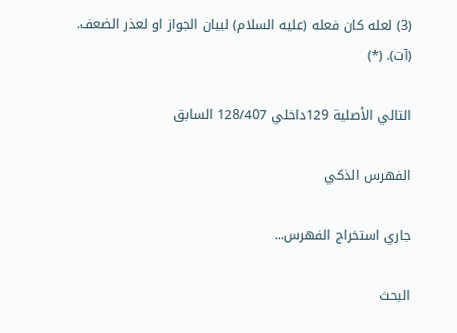(3) لعله كان فعله (عليه السلام) لبيان الجواز او لعذر الضعف. (آت). (*)

التالي الأصلية 129داخلي 128/407 السابق

الفهرس الذكي

جاري استخراج الفهرس...

البحث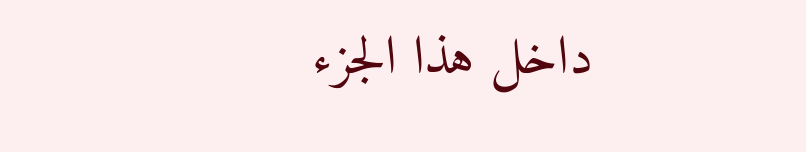داخل هذا الجزء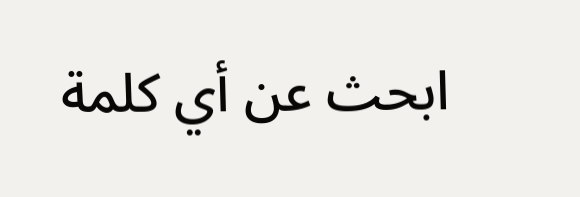ابحث عن أي كلمة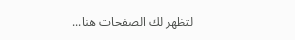لتظهر لك الصفحات هنا...